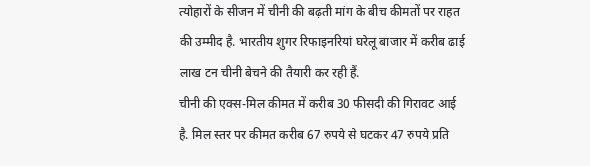त्योहारों के सीजन में चीनी की बढ़ती मांग के बीच कीमतों पर राहत की उम्मीद है. भारतीय शुगर रिफाइनरियां घरेलू बाजार में करीब ढाई लाख टन चीनी बेचने की तैयारी कर रही हैं.
चीनी की एक्स-मिल कीमत में करीब 30 फीसदी की गिरावट आई है. मिल स्तर पर कीमत करीब 67 रुपये से घटकर 47 रुपये प्रति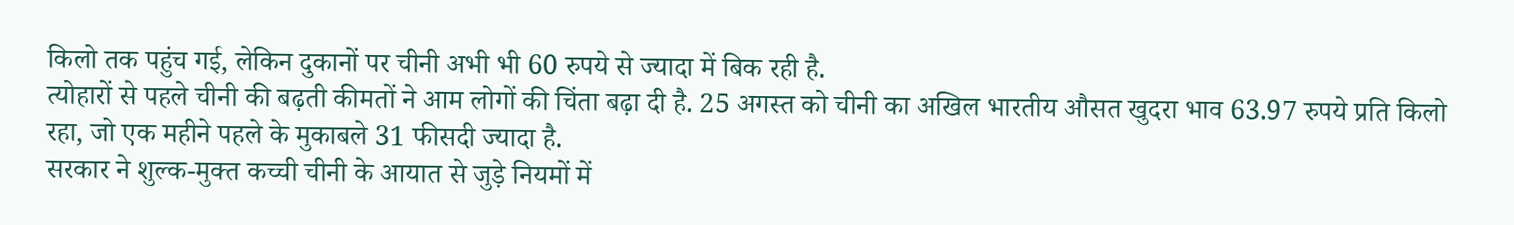किलो तक पहुंच गई, लेकिन दुकानों पर चीनी अभी भी 60 रुपये से ज्यादा में बिक रही है.
त्योहारों से पहले चीनी की बढ़ती कीमतों ने आम लोगों की चिंता बढ़ा दी है. 25 अगस्त को चीनी का अखिल भारतीय औसत खुदरा भाव 63.97 रुपये प्रति किलो रहा, जो एक महीने पहले के मुकाबले 31 फीसदी ज्यादा है.
सरकार ने शुल्क-मुक्त कच्ची चीनी के आयात से जुड़े नियमों में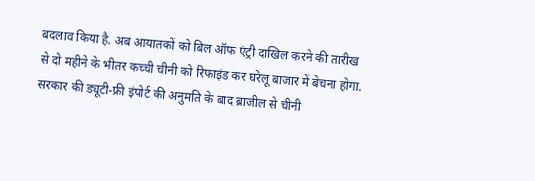बदलाव किया है. अब आयातकों को बिल ऑफ एंट्री दाखिल करने की तारीख से दो महीने के भीतर कच्ची चीनी को रिफाइंड कर घरेलू बाजार में बेचना होगा.
सरकार की ड्यूटी-फ्री इंपोर्ट की अनुमति के बाद ब्राजील से चीनी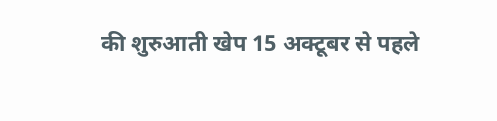की शुरुआती खेप 15 अक्टूबर से पहले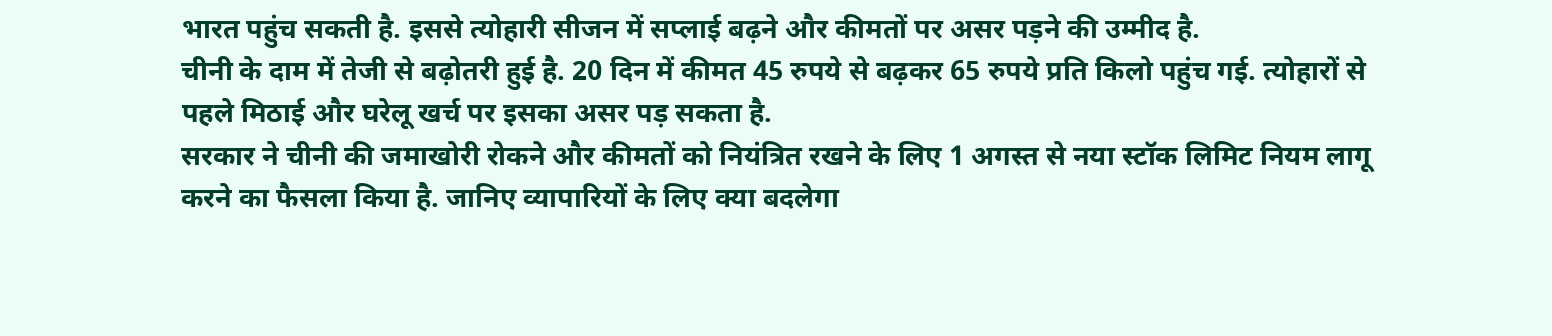भारत पहुंच सकती है. इससे त्योहारी सीजन में सप्लाई बढ़ने और कीमतों पर असर पड़ने की उम्मीद है.
चीनी के दाम में तेजी से बढ़ोतरी हुई है. 20 दिन में कीमत 45 रुपये से बढ़कर 65 रुपये प्रति किलो पहुंच गई. त्योहारों से पहले मिठाई और घरेलू खर्च पर इसका असर पड़ सकता है.
सरकार ने चीनी की जमाखोरी रोकने और कीमतों को नियंत्रित रखने के लिए 1 अगस्त से नया स्टॉक लिमिट नियम लागू करने का फैसला किया है. जानिए व्यापारियों के लिए क्या बदलेगा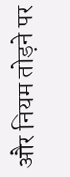और नियम तोड़ने पर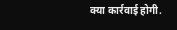क्या कार्रवाई होगी.